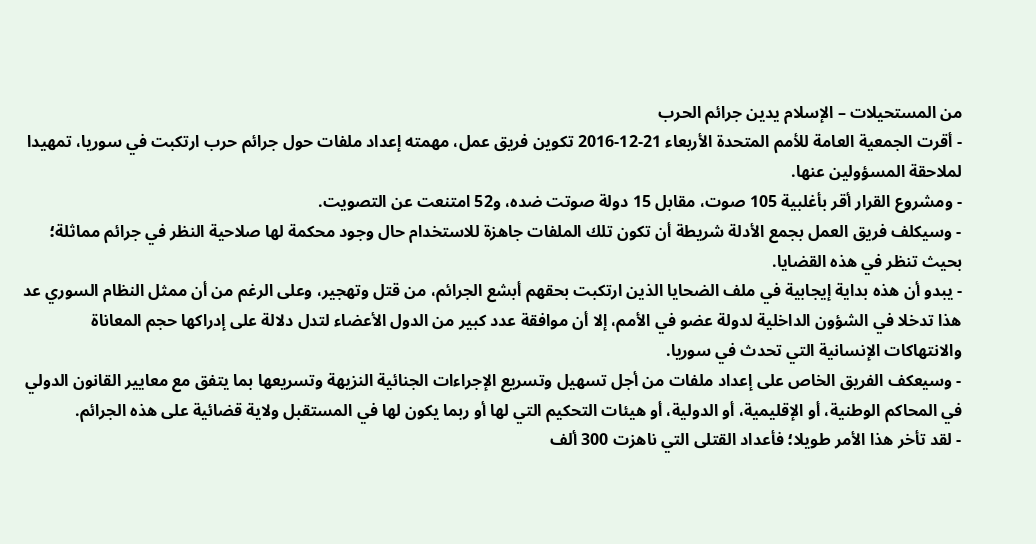من المستحيلات – الإسلام يدين جرائم الحرب
- أقرت الجمعية العامة للأمم المتحدة الأربعاء 21-12-2016 تكوين فريق عمل، مهمته إعداد ملفات حول جرائم حرب ارتكبت في سوريا، تمهيدا لملاحقة المسؤولين عنها.
- ومشروع القرار أقر بأغلبية 105 صوت، مقابل 15 دولة صوتت ضده، و52 امتنعت عن التصويت.
- وسيكلف فريق العمل بجمع الأدلة شريطة أن تكون تلك الملفات جاهزة للاستخدام حال وجود محكمة لها صلاحية النظر في جرائم مماثلة؛ بحيث تنظر في هذه القضايا.
- يبدو أن هذه بداية إيجابية في ملف الضحايا الذين ارتكبت بحقهم أبشع الجرائم، من قتل وتهجير، وعلى الرغم من أن ممثل النظام السوري عد هذا تدخلا في الشؤون الداخلية لدولة عضو في الأمم، إلا أن موافقة عدد كبير من الدول الأعضاء لتدل دلالة على إدراكها حجم المعاناة والانتهاكات الإنسانية التي تحدث في سوريا.
- وسيعكف الفريق الخاص على إعداد ملفات من أجل تسهيل وتسريع الإجراءات الجنائية النزيهة وتسريعها بما يتفق مع معايير القانون الدولي في المحاكم الوطنية، أو الإقليمية، أو الدولية، أو هيئات التحكيم التي لها أو ربما يكون لها في المستقبل ولاية قضائية على هذه الجرائم.
- لقد تأخر هذا الأمر طويلا؛ فأعداد القتلى التي ناهزت 300 ألف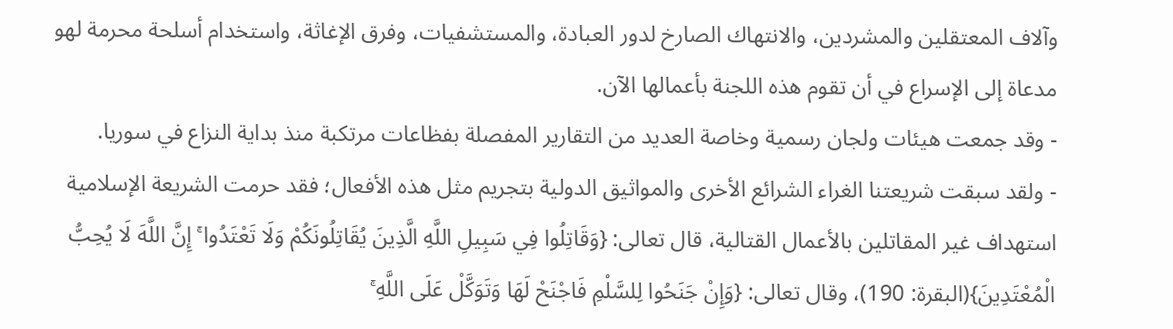وآلاف المعتقلين والمشردين، والانتهاك الصارخ لدور العبادة، والمستشفيات، وفرق الإغاثة، واستخدام أسلحة محرمة لهو مدعاة إلى الإسراع في أن تقوم هذه اللجنة بأعمالها الآن.
- وقد جمعت هيئات ولجان رسمية وخاصة العديد من التقارير المفصلة بفظاعات مرتكبة منذ بداية النزاع في سوريا.
- ولقد سبقت شريعتنا الغراء الشرائع الأخرى والمواثيق الدولية بتجريم مثل هذه الأفعال؛ فقد حرمت الشريعة الإسلامية استهداف غير المقاتلين بالأعمال القتالية، قال تعالى: {وَقَاتِلُوا فِي سَبِيلِ اللَّهِ الَّذِينَ يُقَاتِلُونَكُمْ وَلَا تَعْتَدُوا ۚ إِنَّ اللَّهَ لَا يُحِبُّ الْمُعْتَدِينَ}(البقرة: 190)، وقال تعالى: {وَإِنْ جَنَحُوا لِلسَّلْمِ فَاجْنَحْ لَهَا وَتَوَكَّلْ عَلَى اللَّهِ ۚ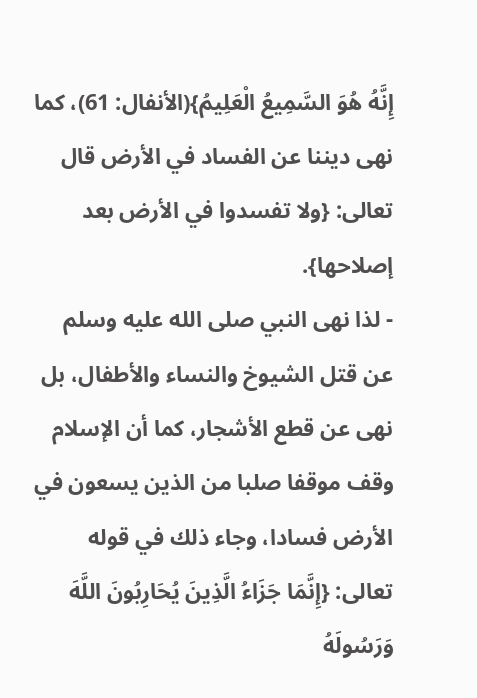إِنَّهُ هُوَ السَّمِيعُ الْعَلِيمُ}(الأنفال: 61)، كما نهى ديننا عن الفساد في الأرض قال تعالى: {ولا تفسدوا في الأرض بعد إصلاحها}.
- لذا نهى النبي صلى الله عليه وسلم عن قتل الشيوخ والنساء والأطفال، بل نهى عن قطع الأشجار، كما أن الإسلام وقف موقفا صلبا من الذين يسعون في الأرض فسادا، وجاء ذلك في قوله تعالى: {إِنَّمَا جَزَاءُ الَّذِينَ يُحَارِبُونَ اللَّهَ وَرَسُولَهُ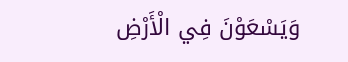وَيَسْعَوْنَ فِي الْأَرْضِ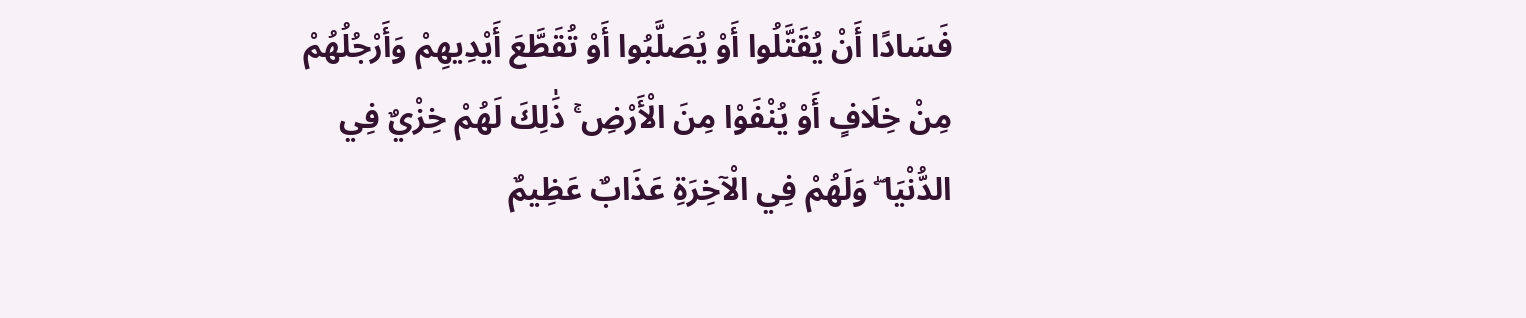فَسَادًا أَنْ يُقَتَّلُوا أَوْ يُصَلَّبُوا أَوْ تُقَطَّعَ أَيْدِيهِمْ وَأَرْجُلُهُمْ مِنْ خِلَافٍ أَوْ يُنْفَوْا مِنَ الْأَرْضِ ۚ ذَٰلِكَ لَهُمْ خِزْيٌ فِي الدُّنْيَا ۖ وَلَهُمْ فِي الْآخِرَةِ عَذَابٌ عَظِيمٌ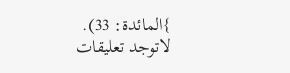}المائدة: 33).
لاتوجد تعليقات